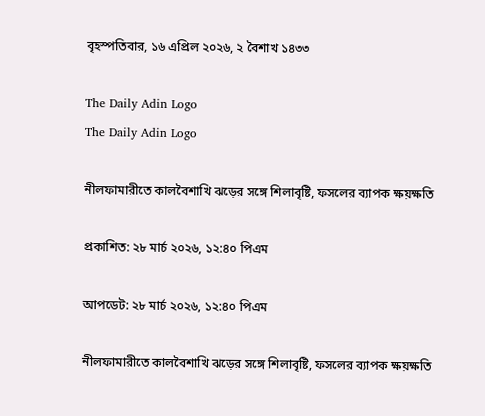বৃহস্পতিবার, ১৬ এপ্রিল ২০২৬, ২ বৈশাখ ১৪৩৩

The Daily Adin Logo
The Daily Adin Logo

নীলফামারীতে কালবৈশাখি ঝড়ের সঙ্গে শিলাবৃষ্টি, ফসলের ব্যাপক ক্ষয়ক্ষতি

প্রকাশিত: ২৮ মার্চ ২০২৬, ১২:৪০ পিএম

আপডেট: ২৮ মার্চ ২০২৬, ১২:৪০ পিএম

নীলফামারীতে কালবৈশাখি ঝড়ের সঙ্গে শিলাবৃষ্টি, ফসলের ব্যাপক ক্ষয়ক্ষতি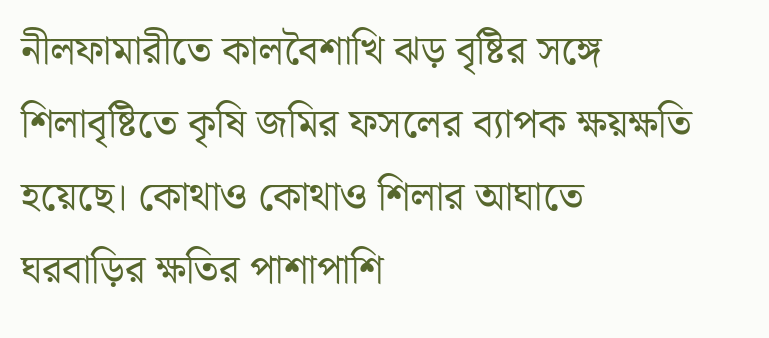নীলফামারীতে কালবৈশাখি ঝড় বৃষ্টির সঙ্গে শিলাবৃষ্টিতে কৃষি জমির ফসলের ব্যাপক ক্ষয়ক্ষতি হয়েছে। কোথাও কোথাও শিলার আঘাতে ঘরবাড়ির ক্ষতির পাশাপাশি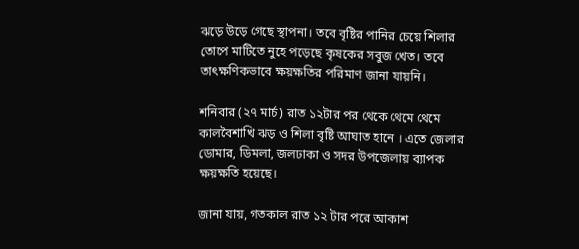ঝড়ে উড়ে গেছে স্থাপনা। তবে বৃষ্টির পানির চেয়ে শিলার তোপে মাটিতে নুহে পড়েছে কৃষকের সবুজ খেত। তবে তাৎক্ষণিকভাবে ক্ষয়ক্ষতির পরিমাণ জানা যায়নি।

শনিবার (২৭ মার্চ) রাত ১২টার পর থেকে থেমে থেমে কালবৈশাখি ঝড় ও শিলা বৃষ্টি আঘাত হানে । এতে জেলার ডোমার, ডিমলা, জলঢাকা ও সদর উপজেলায় ব্যাপক ক্ষয়ক্ষতি হয়েছে।

জানা যায়, গতকাল রাত ১২ টার পরে আকাশ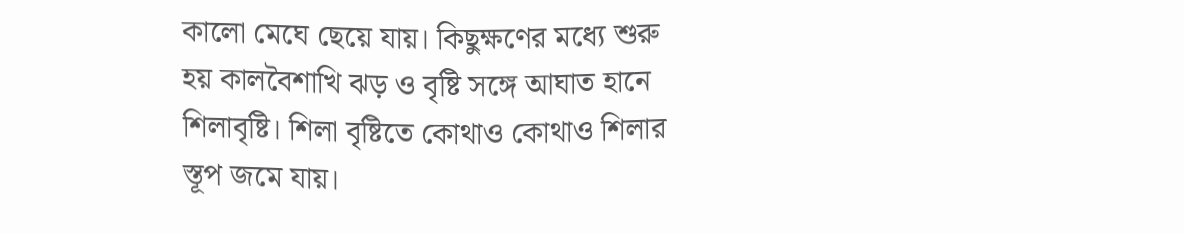কালো মেঘে ছেয়ে যায়। কিছুক্ষণের মধ্যে শুরু হয় কালবৈশাখি ঝড় ও বৃষ্টি সঙ্গে আঘাত হানে শিলাবৃষ্টি। শিলা বৃষ্টিতে কোথাও কোথাও শিলার স্তূপ জমে যায়।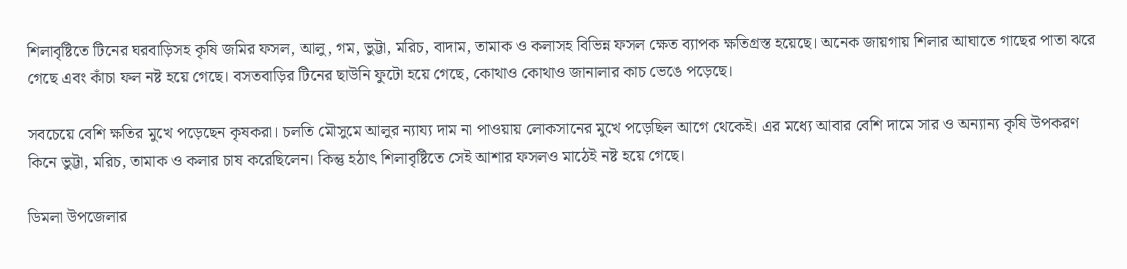শিলাবৃষ্টিতে টিনের ঘরবাড়িসহ কৃষি জমির ফসল, আলু, গম, ভুট্টা, মরিচ, বাদাম, তামাক ও কলাসহ বিভিন্ন ফসল ক্ষেত ব্যাপক ক্ষতিগ্রস্ত হয়েছে। অনেক জায়গায় শিলার আঘাতে গাছের পাতা ঝরে গেছে এবং কাঁচা ফল নষ্ট হয়ে গেছে। বসতবাড়ির টিনের ছাউনি ফুটো হয়ে গেছে, কোথাও কোথাও জানালার কাচ ভেঙে পড়েছে।

সবচেয়ে বেশি ক্ষতির মুখে পড়েছেন কৃষকরা। চলতি মৌসুমে আলুর ন্যায্য দাম না পাওয়ায় লোকসানের মুখে পড়েছিল আগে থেকেই। এর মধ্যে আবার বেশি দামে সার ও অন্যান্য কৃষি উপকরণ কিনে ভুট্টা, মরিচ, তামাক ও কলার চাষ করেছিলেন। কিন্তু হঠাৎ শিলাবৃষ্টিতে সেই আশার ফসলও মাঠেই নষ্ট হয়ে গেছে।

ডিমলা উপজেলার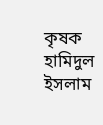কৃষক হামিদুল ইসলাম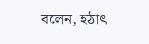বলেন, হঠাৎ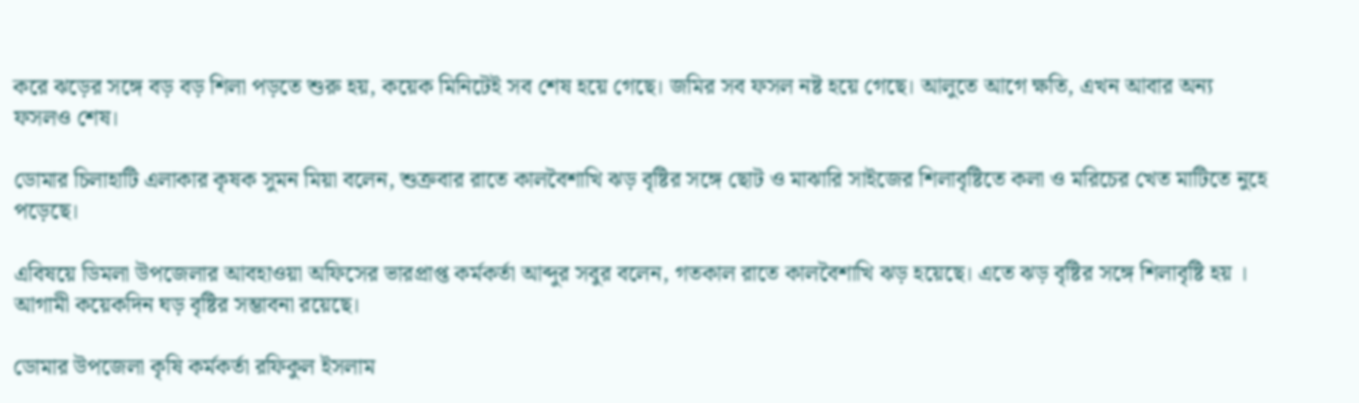করে ঝড়ের সঙ্গে বড় বড় শিলা পড়তে শুরু হয়, কয়েক মিনিটেই সব শেষ হয়ে গেছে। জমির সব ফসল নষ্ট হয়ে গেছে। আলুতে আগে ক্ষতি, এখন আবার অন্য ফসলও শেষ।

ডোমার চিলাহাটি এলাকার কৃষক সুমন মিয়া বলেন, শুক্রবার রাতে কালবৈশাখি ঝড় বৃষ্টির সঙ্গে ছোট ও মাঝারি সাইজের শিলাবৃষ্টিতে কলা ও মরিচের খেত মাটিতে নুহে পড়েছে।

এবিষয়ে ডিমলা উপজেলার আবহাওয়া অফিসের ভারপ্রাপ্ত কর্মকর্তা আব্দুর সবুর বলেন, গতকাল রাতে কালবৈশাখি ঝড় হয়েছে। এতে ঝড় বৃষ্টির সঙ্গে শিলাবৃষ্টি হয় । আগামী কয়েকদিন ঘড় বৃষ্টির সম্ভাবনা রয়েছে।

ডোমার উপজেলা কৃষি কর্মকর্তা রফিকুল ইসলাম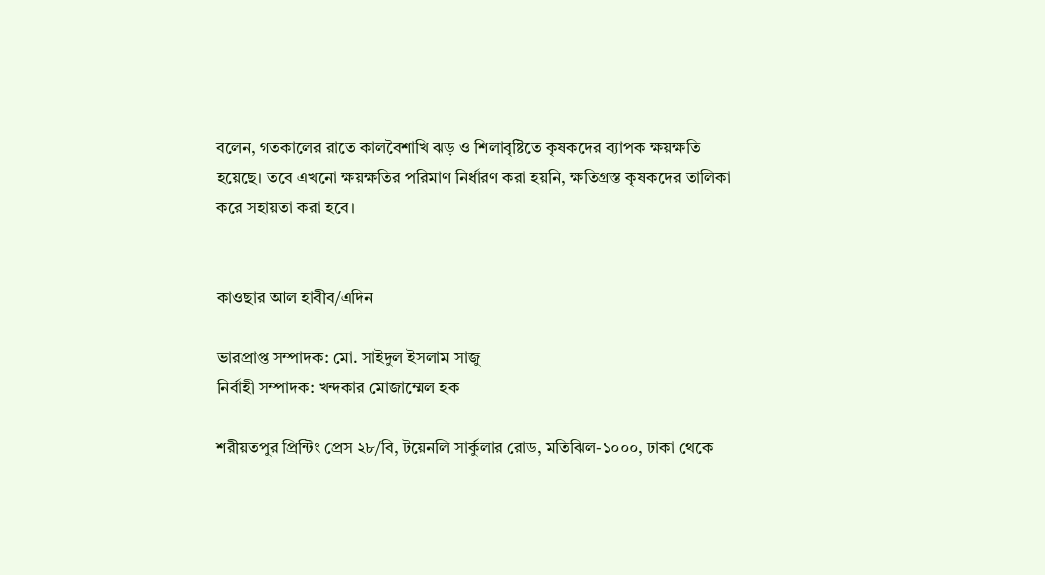বলেন, গতকালের রাতে কালবৈশাখি ঝড় ও শিলাবৃষ্টিতে কৃষকদের ব্যাপক ক্ষয়ক্ষতি হয়েছে। তবে এখনো ক্ষয়ক্ষতির পরিমাণ নির্ধারণ করা হয়নি, ক্ষতিগ্রস্ত কৃষকদের তালিকা করে সহায়তা করা হবে।


কাওছার আল হাবীব/এদিন

ভারপ্রাপ্ত সম্পাদক: মো. সাইদুল ইসলাম সাজু
নির্বাহী সম্পাদক: খন্দকার মোজাম্মেল হক

শরীয়তপুর প্রিন্টিং প্রেস ২৮/বি, টয়েনলি সার্কুলার রোড, মতিঝিল-১০০০, ঢাকা থেকে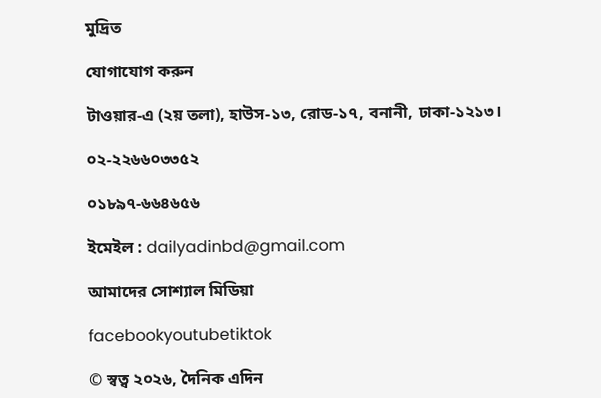মুদ্রিত

যোগাযোগ করুন

টাওয়ার-এ (২য় তলা), হাউস-১৩, রোড-১৭, বনানী, ঢাকা-১২১৩।

০২-২২৬৬০৩৩৫২

০১৮৯৭-৬৬৪৬৫৬

ইমেইল : dailyadinbd@gmail.com

আমাদের সোশ্যাল মিডিয়া

facebookyoutubetiktok

© স্বত্ব ২০২৬, দৈনিক এদিন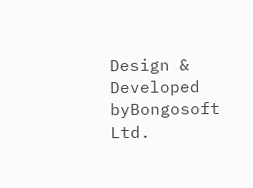Design & Developed byBongosoft Ltd.